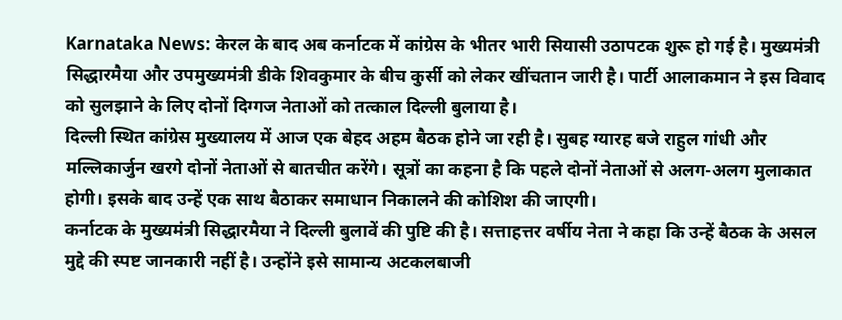Karnataka News: केरल के बाद अब कर्नाटक में कांग्रेस के भीतर भारी सियासी उठापटक शुरू हो गई है। मुख्यमंत्री सिद्धारमैया और उपमुख्यमंत्री डीके शिवकुमार के बीच कुर्सी को लेकर खींचतान जारी है। पार्टी आलाकमान ने इस विवाद को सुलझाने के लिए दोनों दिग्गज नेताओं को तत्काल दिल्ली बुलाया है।
दिल्ली स्थित कांग्रेस मुख्यालय में आज एक बेहद अहम बैठक होने जा रही है। सुबह ग्यारह बजे राहुल गांधी और मल्लिकार्जुन खरगे दोनों नेताओं से बातचीत करेंगे। सूत्रों का कहना है कि पहले दोनों नेताओं से अलग-अलग मुलाकात होगी। इसके बाद उन्हें एक साथ बैठाकर समाधान निकालने की कोशिश की जाएगी।
कर्नाटक के मुख्यमंत्री सिद्धारमैया ने दिल्ली बुलावें की पुष्टि की है। सत्ताहत्तर वर्षीय नेता ने कहा कि उन्हें बैठक के असल मुद्दे की स्पष्ट जानकारी नहीं है। उन्होंने इसे सामान्य अटकलबाजी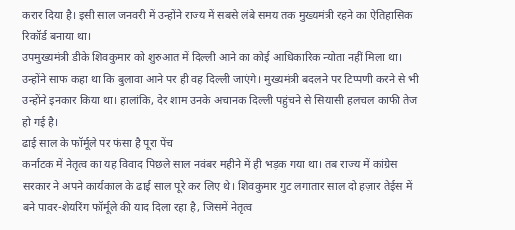करार दिया है। इसी साल जनवरी में उन्होंने राज्य में सबसे लंबे समय तक मुख्यमंत्री रहने का ऐतिहासिक रिकॉर्ड बनाया था।
उपमुख्यमंत्री डीके शिवकुमार को शुरुआत में दिल्ली आने का कोई आधिकारिक न्योता नहीं मिला था। उन्होंने साफ कहा था कि बुलावा आने पर ही वह दिल्ली जाएंगे। मुख्यमंत्री बदलने पर टिप्पणी करने से भी उन्होंने इनकार किया था। हालांकि, देर शाम उनके अचानक दिल्ली पहुंचने से सियासी हलचल काफी तेज हो गई है।
ढाई साल के फॉर्मूले पर फंसा है पूरा पेंच
कर्नाटक में नेतृत्व का यह विवाद पिछले साल नवंबर महीने में ही भड़क गया था। तब राज्य में कांग्रेस सरकार ने अपने कार्यकाल के ढाई साल पूरे कर लिए थे। शिवकुमार गुट लगातार साल दो हज़ार तेईस में बने पावर-शेयरिंग फॉर्मूले की याद दिला रहा है, जिसमें नेतृत्व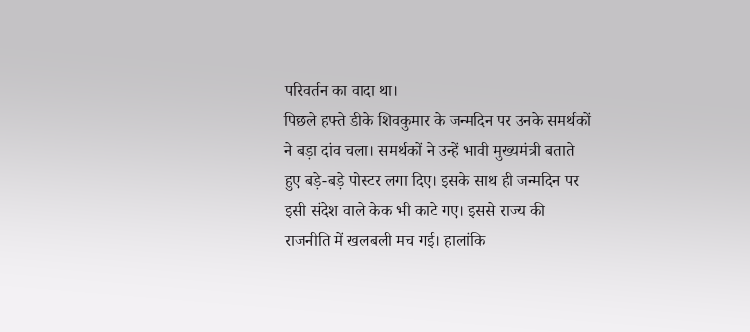परिवर्तन का वादा था।
पिछले हफ्ते डीके शिवकुमार के जन्मदिन पर उनके समर्थकों ने बड़ा दांव चला। समर्थकों ने उन्हें भावी मुख्यमंत्री बताते हुए बड़े-बड़े पोस्टर लगा दिए। इसके साथ ही जन्मदिन पर इसी संदेश वाले केक भी काटे गए। इससे राज्य की राजनीति में खलबली मच गई। हालांकि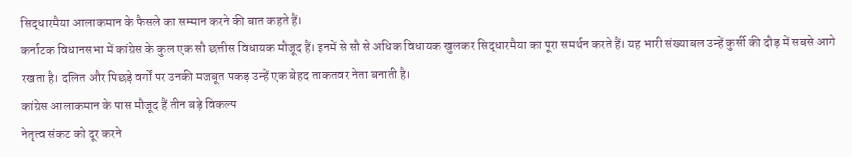सिद्धारमैया आलाकमान के फैसले का सम्मान करने की बात कहते हैं।
कर्नाटक विधानसभा में कांग्रेस के कुल एक सौ छत्तीस विधायक मौजूद हैं। इनमें से सौ से अधिक विधायक खुलकर सिद्धारमैया का पूरा समर्थन करते हैं। यह भारी संख्याबल उन्हें कुर्सी की दौड़ में सबसे आगे रखता है। दलित और पिछड़े वर्गों पर उनकी मजबूत पकड़ उन्हें एक बेहद ताकतवर नेता बनाती है।
कांग्रेस आलाकमान के पास मौजूद हैं तीन बड़े विकल्प
नेतृत्व संकट को दूर करने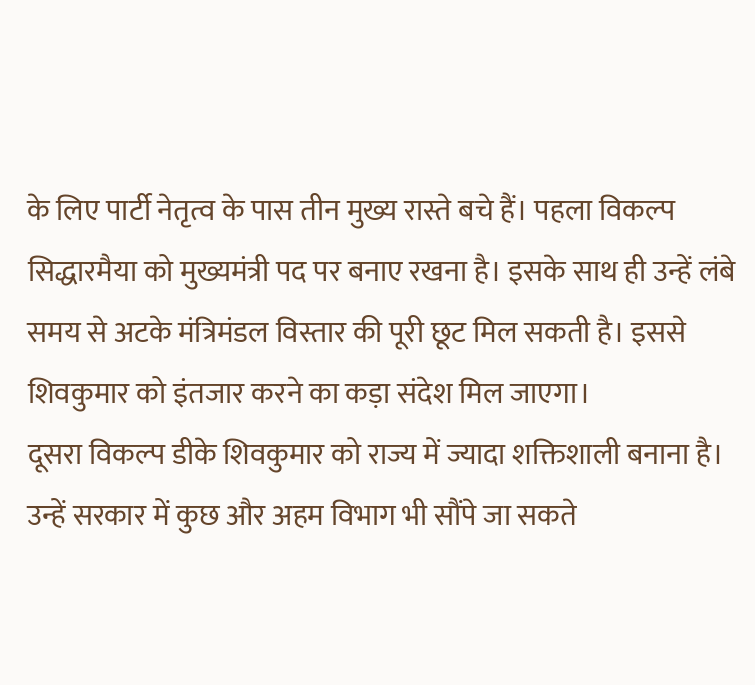के लिए पार्टी नेतृत्व के पास तीन मुख्य रास्ते बचे हैं। पहला विकल्प सिद्धारमैया को मुख्यमंत्री पद पर बनाए रखना है। इसके साथ ही उन्हें लंबे समय से अटके मंत्रिमंडल विस्तार की पूरी छूट मिल सकती है। इससे शिवकुमार को इंतजार करने का कड़ा संदेश मिल जाएगा।
दूसरा विकल्प डीके शिवकुमार को राज्य में ज्यादा शक्तिशाली बनाना है। उन्हें सरकार में कुछ और अहम विभाग भी सौंपे जा सकते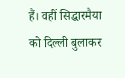हैं। वहीं सिद्धारमैया को दिल्ली बुलाकर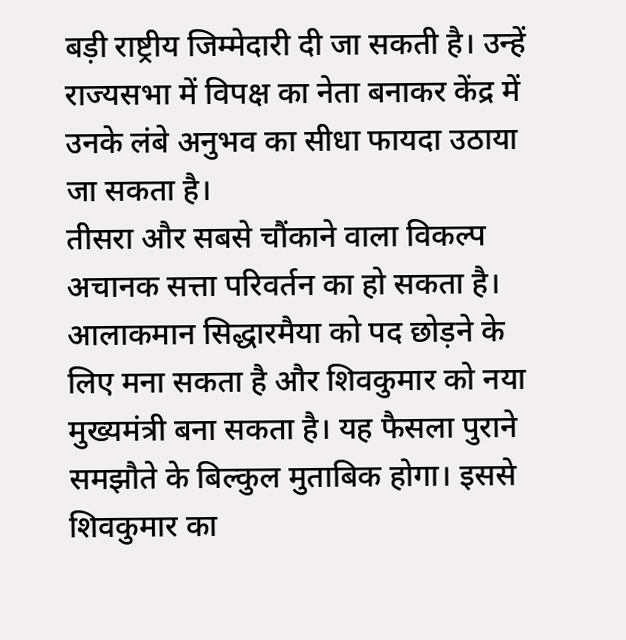बड़ी राष्ट्रीय जिम्मेदारी दी जा सकती है। उन्हें राज्यसभा में विपक्ष का नेता बनाकर केंद्र में उनके लंबे अनुभव का सीधा फायदा उठाया जा सकता है।
तीसरा और सबसे चौंकाने वाला विकल्प अचानक सत्ता परिवर्तन का हो सकता है। आलाकमान सिद्धारमैया को पद छोड़ने के लिए मना सकता है और शिवकुमार को नया मुख्यमंत्री बना सकता है। यह फैसला पुराने समझौते के बिल्कुल मुताबिक होगा। इससे शिवकुमार का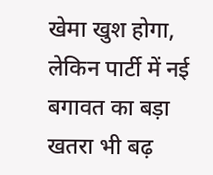खेमा खुश होगा, लेकिन पार्टी में नई बगावत का बड़ा खतरा भी बढ़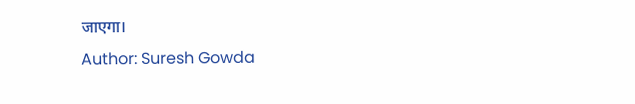जाएगा।
Author: Suresh Gowda